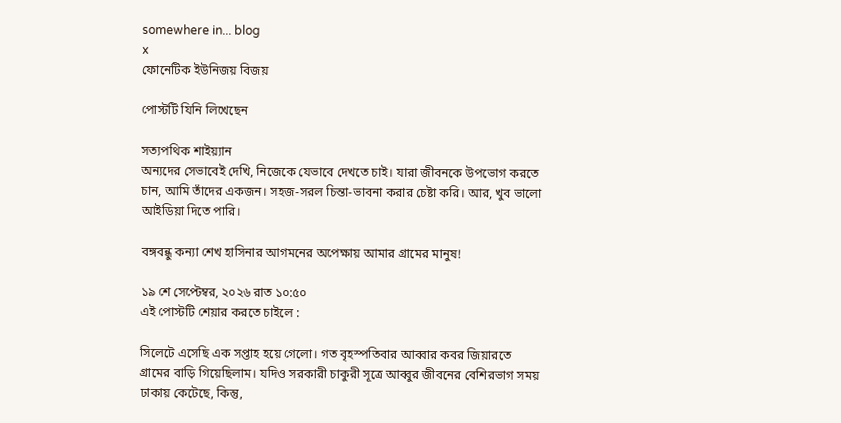somewhere in... blog
x
ফোনেটিক ইউনিজয় বিজয়

পোস্টটি যিনি লিখেছেন

সত্যপথিক শাইয়্যান
অন্যদের সেভাবেই দেখি, নিজেকে যেভাবে দেখতে চাই। যারা জীবনকে উপভোগ করতে চান, আমি তাঁদের একজন। সহজ-সরল চিন্তা-ভাবনা করার চেষ্টা করি। আর, খুব ভালো আইডিয়া দিতে পারি।

বঙ্গবন্ধু কন্যা শেখ হাসিনার আগমনের অপেক্ষায় আমার গ্রামের মানুষ!

১৯ শে সেপ্টেম্বর, ২০২৬ রাত ১০:৫০
এই পোস্টটি শেয়ার করতে চাইলে :

সিলেটে এসেছি এক সপ্তাহ হয়ে গেলো। গত বৃহস্পতিবার আব্বার কবর জিয়ারতে গ্রামের বাড়ি গিয়েছিলাম। যদিও সরকারী চাকুরী সূত্রে আব্বুর জীবনের বেশিরভাগ সময় ঢাকায় কেটেছে, কিন্তু,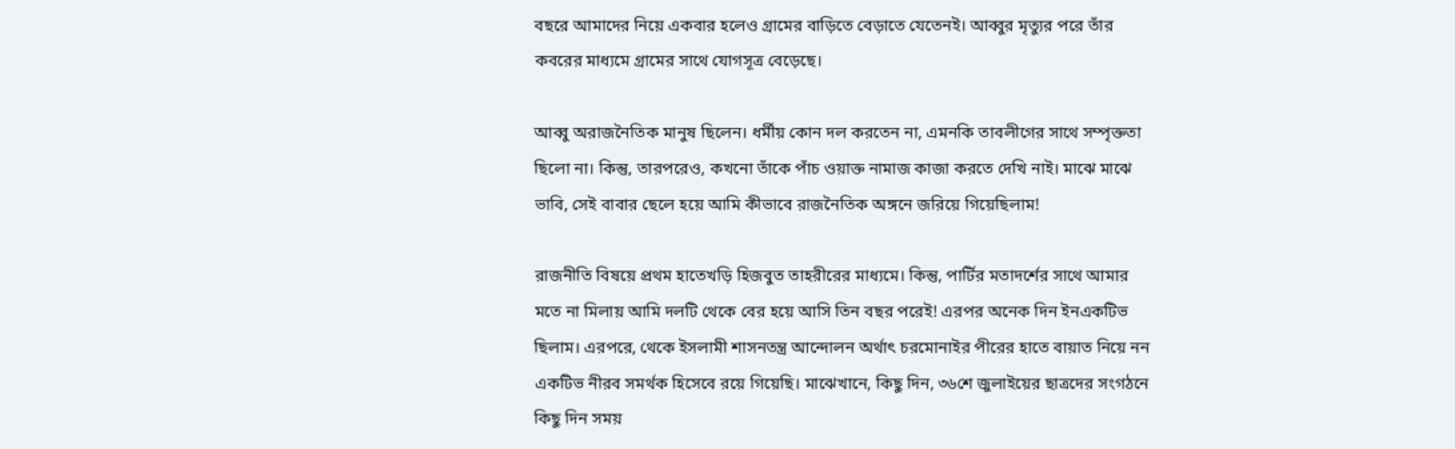বছরে আমাদের নিয়ে একবার হলেও গ্রামের বাড়িতে বেড়াতে যেতেনই। আব্বুর মৃত্যুর পরে তাঁর কবরের মাধ্যমে গ্রামের সাথে যোগসূত্র বেড়েছে।

আব্বু অরাজনৈতিক মানুষ ছিলেন। ধর্মীয় কোন দল করতেন না, এমনকি তাবলীগের সাথে সম্পৃক্ততা ছিলো না। কিন্তু, তারপরেও, কখনো তাঁকে পাঁচ ওয়াক্ত নামাজ কাজা করতে দেখি নাই। মাঝে মাঝে ভাবি, সেই বাবার ছেলে হয়ে আমি কীভাবে রাজনৈতিক অঙ্গনে জরিয়ে গিয়েছিলাম!

রাজনীতি বিষয়ে প্রথম হাতেখড়ি হিজবুত তাহরীরের মাধ্যমে। কিন্তু, পার্টির মতাদর্শের সাথে আমার মতে না মিলায় আমি দলটি থেকে বের হয়ে আসি তিন বছর পরেই! এরপর অনেক দিন ইনএকটিভ ছিলাম। এরপরে, থেকে ইসলামী শাসনতন্ত্র আন্দোলন অর্থাৎ চরমোনাইর পীরের হাতে বায়াত নিয়ে নন একটিভ নীরব সমর্থক হিসেবে রয়ে গিয়েছি। মাঝেখানে, কিছু দিন, ৩৬শে জুলাইয়ের ছাত্রদের সংগঠনে কিছু দিন সময়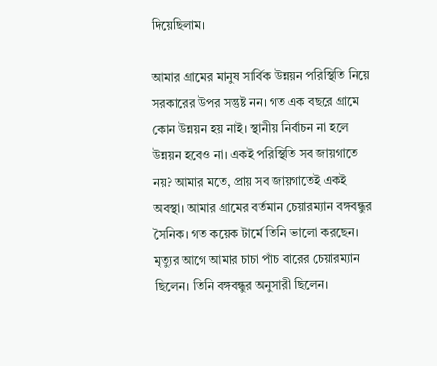দিয়েছিলাম।

আমার গ্রামের মানুষ সার্বিক উন্নয়ন পরিস্থিতি নিয়ে সরকারের উপর সন্তুষ্ট নন। গত এক বছরে গ্রামে কোন উন্নয়ন হয় নাই। স্থানীয় নির্বাচন না হলে উন্নয়ন হবেও না। একই পরিস্থিতি সব জায়গাতে নয়? আমার মতে, প্রায় সব জায়গাতেই একই অবস্থা। আমার গ্রামের বর্তমান চেয়ারম্যান বঙ্গবন্ধুর সৈনিক। গত কয়েক টার্মে তিনি ভালো করছেন। মৃত্যুর আগে আমার চাচা পাঁচ বারের চেয়ারম্যান ছিলেন। তিনি বঙ্গবন্ধুর অনুসারী ছিলেন।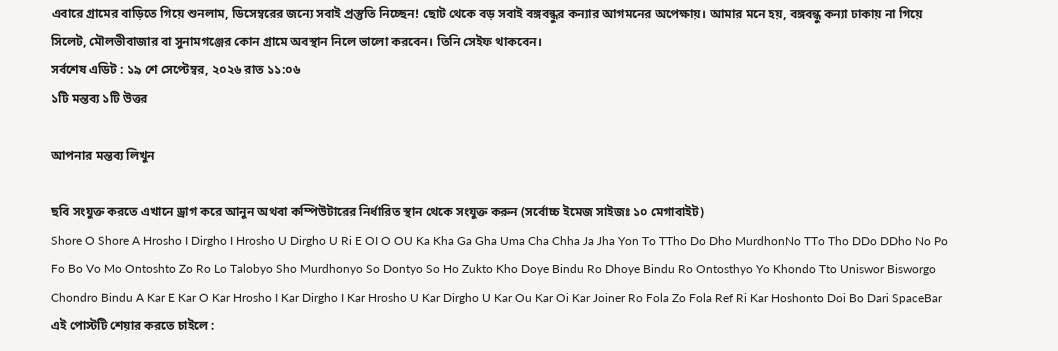এবারে গ্রামের বাড়িতে গিয়ে শুনলাম, ডিসেম্বরের জন্যে সবাই প্রস্তুতি নিচ্ছেন! ছোট থেকে বড় সবাই বঙ্গবন্ধুর কন্যার আগমনের অপেক্ষায়। আমার মনে হয়, বঙ্গবন্ধু কন্যা ঢাকায় না গিয়ে সিলেট, মৌলভীবাজার বা সুনামগঞ্জের কোন গ্রামে অবস্থান নিলে ভালো করবেন। তিনি সেইফ থাকবেন।
সর্বশেষ এডিট : ১৯ শে সেপ্টেম্বর, ২০২৬ রাত ১১:০৬
১টি মন্তব্য ১টি উত্তর

আপনার মন্তব্য লিখুন

ছবি সংযুক্ত করতে এখানে ড্রাগ করে আনুন অথবা কম্পিউটারের নির্ধারিত স্থান থেকে সংযুক্ত করুন (সর্বোচ্চ ইমেজ সাইজঃ ১০ মেগাবাইট)
Shore O Shore A Hrosho I Dirgho I Hrosho U Dirgho U Ri E OI O OU Ka Kha Ga Gha Uma Cha Chha Ja Jha Yon To TTho Do Dho MurdhonNo TTo Tho DDo DDho No Po Fo Bo Vo Mo Ontoshto Zo Ro Lo Talobyo Sho Murdhonyo So Dontyo So Ho Zukto Kho Doye Bindu Ro Dhoye Bindu Ro Ontosthyo Yo Khondo Tto Uniswor Bisworgo Chondro Bindu A Kar E Kar O Kar Hrosho I Kar Dirgho I Kar Hrosho U Kar Dirgho U Kar Ou Kar Oi Kar Joiner Ro Fola Zo Fola Ref Ri Kar Hoshonto Doi Bo Dari SpaceBar
এই পোস্টটি শেয়ার করতে চাইলে :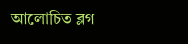আলোচিত ব্লগ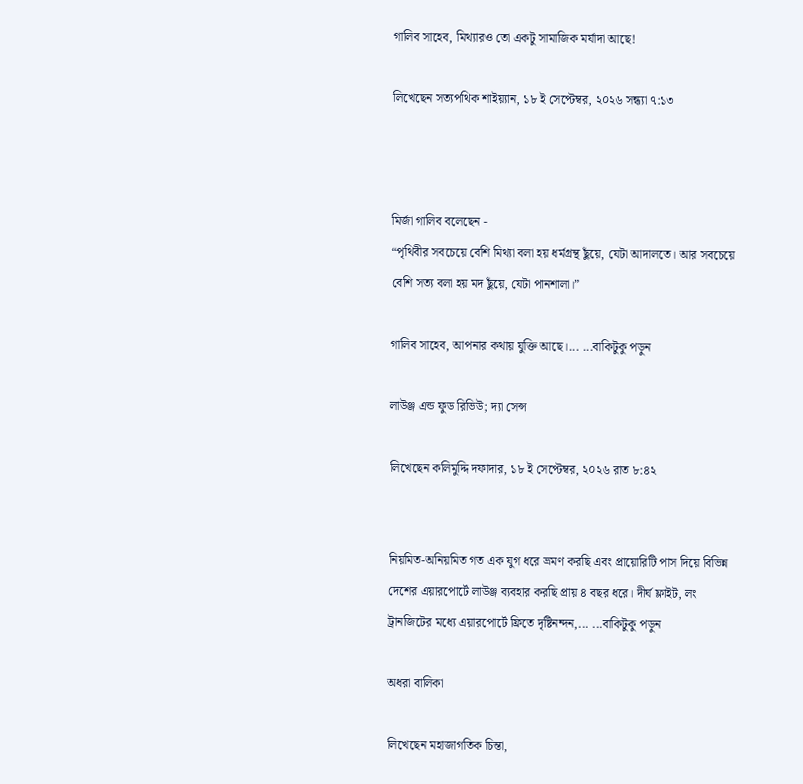গালিব সাহেব, মিথ্যারও তো একটু সামাজিক মর্যাদা আছে!

লিখেছেন সত্যপথিক শাইয়্যান, ১৮ ই সেপ্টেম্বর, ২০২৬ সন্ধ্যা ৭:১৩



মির্জা গালিব বলেছেন -
“পৃথিবীর সবচেয়ে বেশি মিথ্যা বলা হয় ধর্মগ্রন্থ ছুঁয়ে, যেটা আদালতে। আর সবচেয়ে বেশি সত্য বলা হয় মদ ছুঁয়ে, যেটা পানশালা।”

গালিব সাহেব, আপনার কথায় যুক্তি আছে।... ...বাকিটুকু পড়ুন

লাউঞ্জ এন্ড ফুড রিভিউ; দ্যা সেন্স

লিখেছেন কলিমুদ্দি দফাদার, ১৮ ই সেপ্টেম্বর, ২০২৬ রাত ৮:৪২


নিয়মিত-অনিয়মিত গত এক যুগ ধরে ভ্রমণ করছি এবং প্রায়োরিটি পাস দিয়ে বিভিন্ন দেশের এয়ারপোর্টে লাউঞ্জ ব্যবহার করছি প্রায় ৪ বছর ধরে। দীর্ঘ ফ্লাইট, লং ট্রানজিটের মধ্যে এয়ারপোর্টে ফ্রিতে দৃষ্টিনন্দন,... ...বাকিটুকু পড়ুন

অধরা বালিকা

লিখেছেন মহাজাগতিক চিন্তা,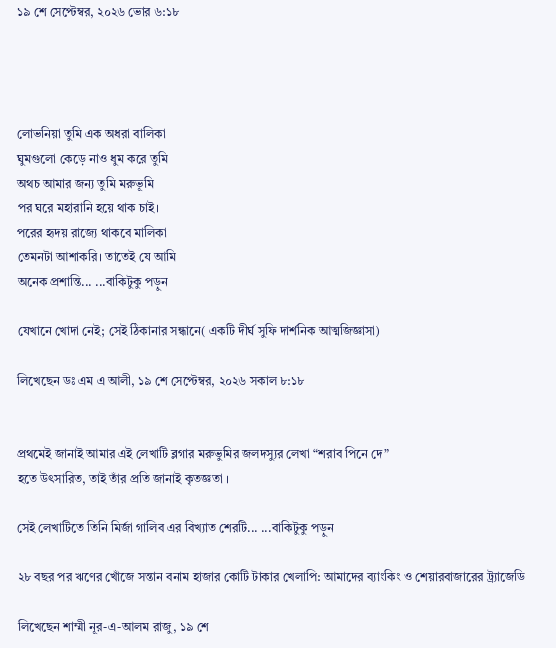১৯ শে সেপ্টেম্বর, ২০২৬ ভোর ৬:১৮




লোভনিয়া তুমি এক অধরা বালিকা
ঘুমগুলো কেড়ে নাও ধুম করে তুমি
অথচ আমার জন্য তুমি মরুভূমি
পর ঘরে মহারানি হয়ে থাক চাই।
পরের হৃদয় রাজ্যে থাকবে মালিকা
তেমনটা আশাকরি। তাতেই যে আমি
অনেক প্রশান্তি... ...বাকিটুকু পড়ুন

যেখানে খোদা নেই; সেই ঠিকানার সন্ধানে( একটি দীর্ঘ সুফি দার্শনিক আত্মজিজ্ঞাসা)

লিখেছেন ডঃ এম এ আলী, ১৯ শে সেপ্টেম্বর, ২০২৬ সকাল ৮:১৮


প্রথমেই জানাই আমার এই লেখাটি ব্লগার মরুভুমির জলদস্যুর লেখা “শরাব পিনে দে”
হতে উৎসারিত, তাই তাঁর প্রতি জানাই কৃতজ্ঞতা ।

সেই লেখাটিতে তিনি মির্জা গালিব এর বিখ্যাত শেরটি... ...বাকিটুকু পড়ুন

২৮ বছর পর ঋণের খোঁজে সন্তান বনাম হাজার কোটি টাকার খেলাপি: আমাদের ব্যাংকিং ও শেয়ারবাজারের ট্র্যাজেডি

লিখেছেন শাম্মী নূর-এ-আলম রাজু, ১৯ শে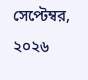সেপ্টেম্বর, ২০২৬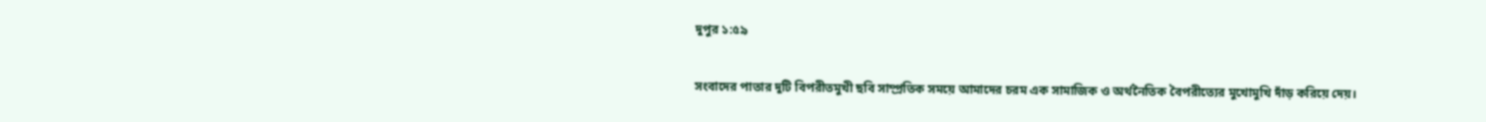দুপুর ১:৫৯

সংবাদের পাতার দুটি বিপরীতমুখী ছবি সাম্প্রতিক সময়ে আমাদের চরম এক সামাজিক ও অর্থনৈতিক বৈপরীত্যের মুখোমুখি দাঁড় করিয়ে দেয়।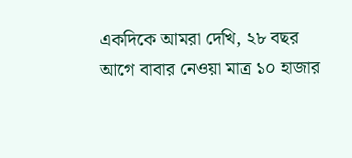একদিকে আমরা দেখি, ২৮ বছর আগে বাবার নেওয়া মাত্র ১০ হাজার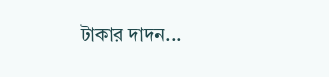টাকার দাদন...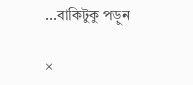...বাকিটুকু পড়ুন

×